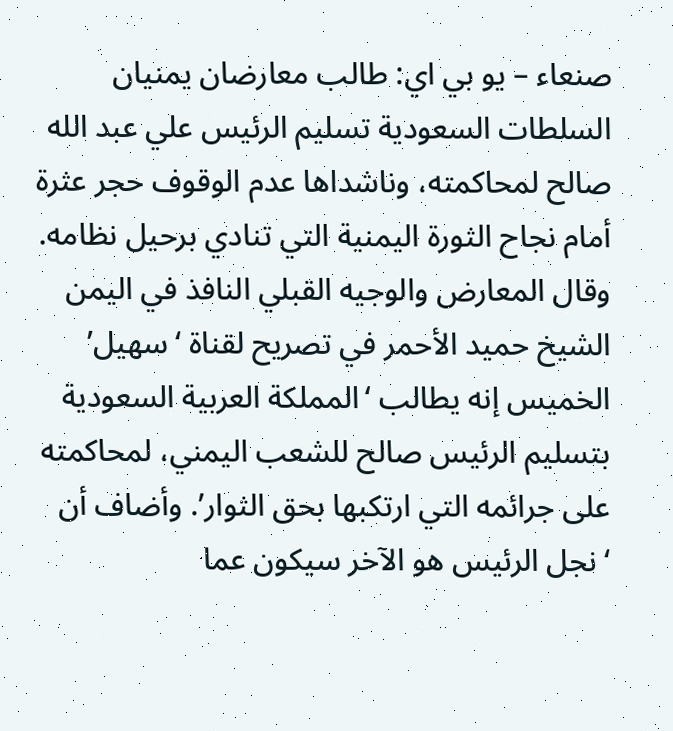صنعاء – يو بي اي: طالب معارضان يمنيان السلطات السعودية تسليم الرئيس علي عبد الله صالح لمحاكمته، وناشداها عدم الوقوف حجر عثرة أمام نجاح الثورة اليمنية التي تنادي برحيل نظامه.
وقال المعارض والوجيه القبلي النافذ في اليمن الشيخ حميد الأحمر في تصريح لقناة ‘سهيل’ الخميس إنه يطالب ‘المملكة العربية السعودية بتسليم الرئيس صالح للشعب اليمني، لمحاكمته على جرائمه التي ارتكبها بحق الثوار’. وأضاف أن ‘نجل الرئيس هو الآخر سيكون عما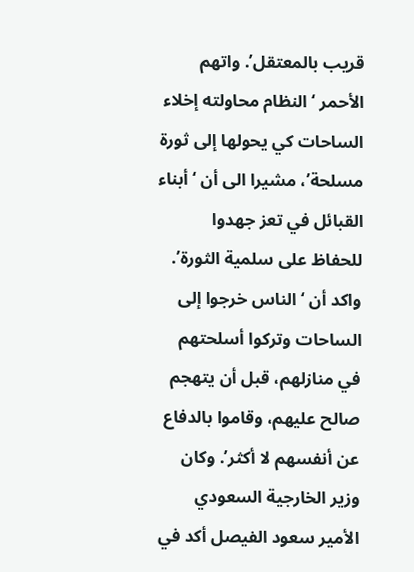قريب بالمعتقل’. واتهم الأحمر ‘النظام محاولته إخلاء الساحات كي يحولها إلى ثورة مسلحة’، مشيرا الى أن ‘أبناء القبائل في تعز جهدوا للحفاظ على سلمية الثورة’. واكد أن ‘الناس خرجوا إلى الساحات وتركوا أسلحتهم في منازلهم، قبل أن يتهجم صالح عليهم، وقاموا بالدفاع عن أنفسهم لا أكثر’. وكان وزير الخارجية السعودي الأمير سعود الفيصل أكد في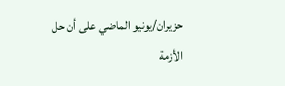حزيران/يونيو الماضي على أن حل الأزمة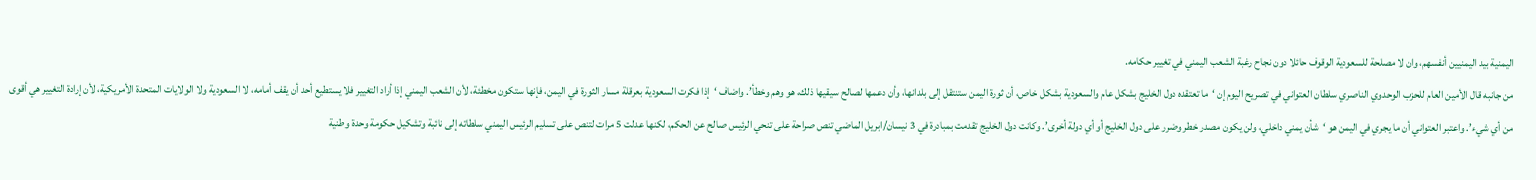اليمنية بيد اليمنيين أنفسهم، وان لا مصلحة للسعودية الوقوف حائلا دون نجاح رغبة الشعب اليمني في تغيير حكامه.
من جانبه قال الأمين العام للحزب الوحدوي الناصري سلطان العتواني في تصريح اليوم إن ‘ما تعتقده دول الخليج بشكل عام والسعودية بشكل خاص، أن ثورة اليمن ستنتقل إلى بلدانها، وأن دعمها لصالح سيقيها ذلك، هو وهم وخطأ’. واضاف ‘إذا فكرت السعودية بعرقلة مسار الثورة في اليمن، فإنها ستكون مخطئة، لأن الشعب اليمني إذا أراد التغيير فلا يستطيع أحد أن يقف أمامه، لا السعودية ولا الولايات المتحدة الأمريكية، لأن إرادة التغيير هي أقوى من أي شيء’. واعتبر العتواني أن ما يجري في اليمن هو ‘شأن يمني داخلي، ولن يكون مصدر خطر وضرر على دول الخليج أو أي دولة أخرى’. وكانت دول الخليج تقدمت بمبادرة في 3 نيسان/ابريل الماضي تنص صراحة على تنحي الرئيس صالح عن الحكم، لكنها عدلت 5 مرات لتنص على تسليم الرئيس اليمني سلطاته إلى نائبة وتشكيل حكومة وحدة وطنية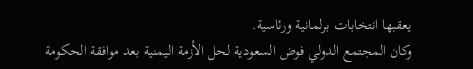يعقبها انتخابات برلمانية ورئاسية.
وكان المجتمع الدولي فوض السعودية لحل الأزمة اليمنية بعد موافقة الحكومة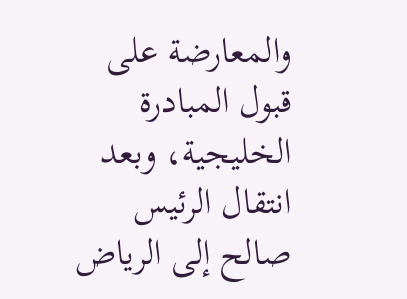والمعارضة على قبول المبادرة الخليجية، وبعد انتقال الرئيس صالح إلى الرياض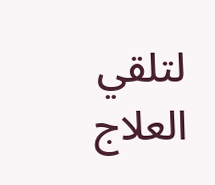لتلقي العلاج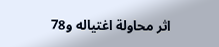اثر محاولة اغتياله و78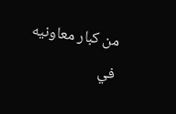من كبار معاونيه في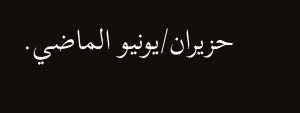حزيران/يونيو الماضي.